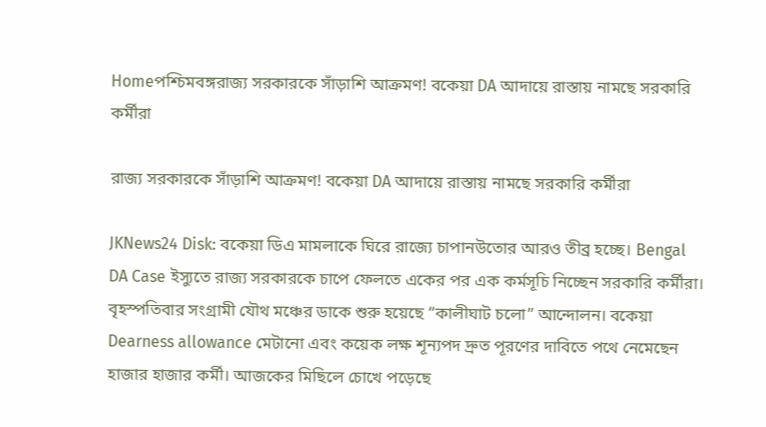Homeপশ্চিমবঙ্গরাজ্য সরকারকে সাঁড়াশি আক্রমণ! বকেয়া DA আদায়ে রাস্তায় নামছে সরকারি কর্মীরা

রাজ্য সরকারকে সাঁড়াশি আক্রমণ! বকেয়া DA আদায়ে রাস্তায় নামছে সরকারি কর্মীরা

JKNews24 Disk: বকেয়া ডিএ মামলাকে ঘিরে রাজ্যে চাপানউতোর আরও তীব্র হচ্ছে। Bengal DA Case ইস্যুতে রাজ্য সরকারকে চাপে ফেলতে একের পর এক কর্মসূচি নিচ্ছেন সরকারি কর্মীরা। বৃহস্পতিবার সংগ্রামী যৌথ মঞ্চের ডাকে শুরু হয়েছে “কালীঘাট চলো” আন্দোলন। বকেয়া Dearness allowance মেটানো এবং কয়েক লক্ষ শূন্যপদ দ্রুত পূরণের দাবিতে পথে নেমেছেন হাজার হাজার কর্মী। আজকের মিছিলে চোখে পড়েছে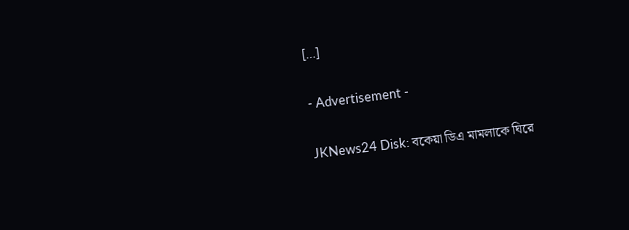[…]

- Advertisement -

JKNews24 Disk: বকেয়া ডিএ মামলাকে ঘিরে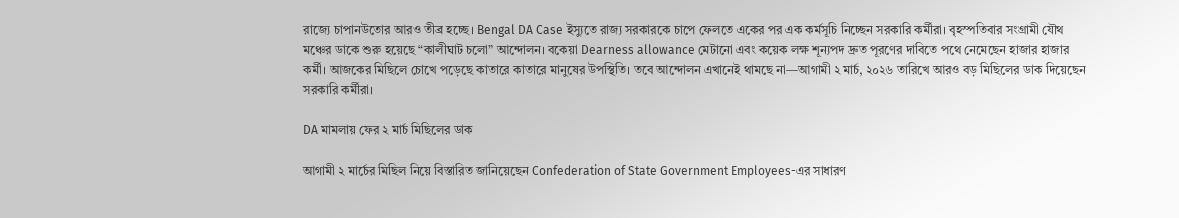রাজ্যে চাপানউতোর আরও তীব্র হচ্ছে। Bengal DA Case ইস্যুতে রাজ্য সরকারকে চাপে ফেলতে একের পর এক কর্মসূচি নিচ্ছেন সরকারি কর্মীরা। বৃহস্পতিবার সংগ্রামী যৌথ মঞ্চের ডাকে শুরু হয়েছে “কালীঘাট চলো” আন্দোলন। বকেয়া Dearness allowance মেটানো এবং কয়েক লক্ষ শূন্যপদ দ্রুত পূরণের দাবিতে পথে নেমেছেন হাজার হাজার কর্মী। আজকের মিছিলে চোখে পড়েছে কাতারে কাতারে মানুষের উপস্থিতি। তবে আন্দোলন এখানেই থামছে না—আগামী ২ মার্চ, ২০২৬ তারিখে আরও বড় মিছিলের ডাক দিয়েছেন সরকারি কর্মীরা।

DA মামলায় ফের ২ মার্চ মিছিলের ডাক

আগামী ২ মার্চের মিছিল নিয়ে বিস্তারিত জানিয়েছেন Confederation of State Government Employees-এর সাধারণ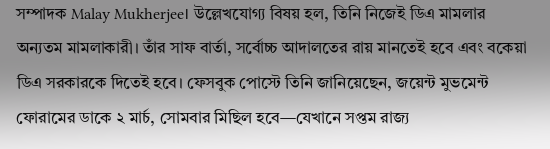সম্পাদক Malay Mukherjee। উল্লেখযোগ্য বিষয় হল, তিনি নিজেই ডিএ মামলার অন্যতম মামলাকারী। তাঁর সাফ বার্তা, সর্বোচ্চ আদালতের রায় মানতেই হবে এবং বকেয়া ডিএ সরকারকে দিতেই হবে। ফেসবুক পোস্টে তিনি জানিয়েছেন, জয়েন্ট মুভমেন্ট ফোরামের ডাকে ২ মার্চ, সোমবার মিছিল হবে—যেখানে সপ্তম রাজ্য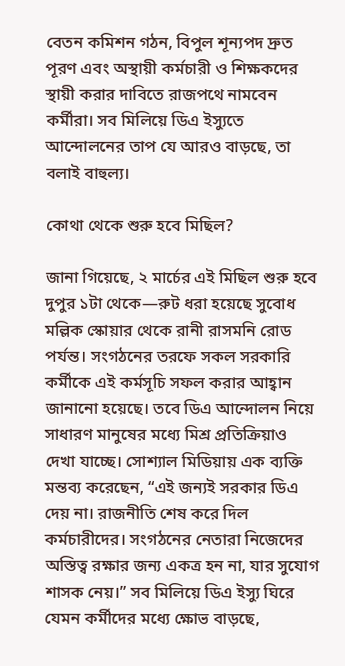বেতন কমিশন গঠন, বিপুল শূন্যপদ দ্রুত পূরণ এবং অস্থায়ী কর্মচারী ও শিক্ষকদের স্থায়ী করার দাবিতে রাজপথে নামবেন কর্মীরা। সব মিলিয়ে ডিএ ইস্যুতে আন্দোলনের তাপ যে আরও বাড়ছে, তা বলাই বাহুল্য।

কোথা থেকে শুরু হবে মিছিল?

জানা গিয়েছে, ২ মার্চের এই মিছিল শুরু হবে দুপুর ১টা থেকে—রুট ধরা হয়েছে সুবোধ মল্লিক স্কোয়ার থেকে রানী রাসমনি রোড পর্যন্ত। সংগঠনের তরফে সকল সরকারি কর্মীকে এই কর্মসূচি সফল করার আহ্বান জানানো হয়েছে। তবে ডিএ আন্দোলন নিয়ে সাধারণ মানুষের মধ্যে মিশ্র প্রতিক্রিয়াও দেখা যাচ্ছে। সোশ্যাল মিডিয়ায় এক ব্যক্তি মন্তব্য করেছেন, “এই জন্যই সরকার ডিএ দেয় না। রাজনীতি শেষ করে দিল কর্মচারীদের। সংগঠনের নেতারা নিজেদের অস্তিত্ব রক্ষার জন্য একত্র হন না, যার সুযোগ শাসক নেয়।” সব মিলিয়ে ডিএ ইস্যু ঘিরে যেমন কর্মীদের মধ্যে ক্ষোভ বাড়ছে,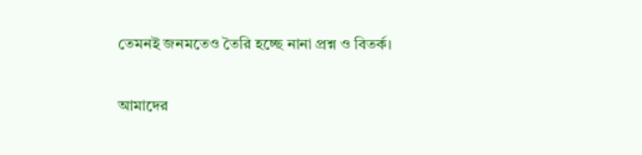তেমনই জনমতেও তৈরি হচ্ছে নানা প্রশ্ন ও বিতর্ক।

আমাদের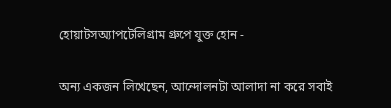হোয়াটসঅ্যাপটেলিগ্রাম গ্রুপে যুক্ত হোন -

অন্য একজন লিখেছেন, আন্দোলনটা আলাদা না করে সবাই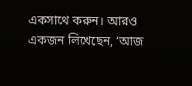একসাথে করুন। আরও একজন লিখেছেন, ‘আজ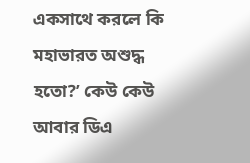একসাথে করলে কি মহাভারত অশুদ্ধ হতো?’ কেউ কেউ আবার ডিএ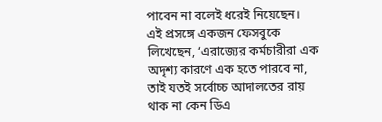পাবেন না বলেই ধরেই নিয়েছেন। এই প্রসঙ্গে একজন ফেসবুকে লিখেছেন, ‘এরাজ্যের কর্মচারীরা এক অদৃশ্য কারণে এক হতে পারবে না, তাই যতই সর্বোচ্চ আদালতের রায় থাক না কেন ডিএ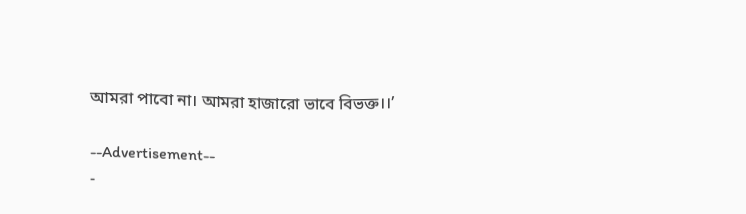আমরা পাবো না। আমরা হাজারো ভাবে বিভক্ত।।’

--Advertisement--
-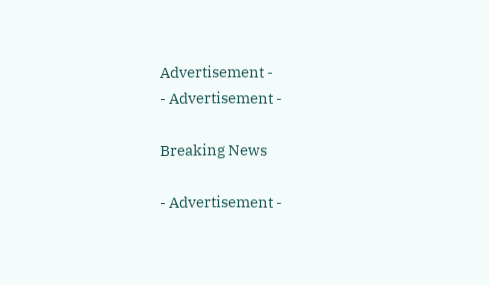Advertisement -
- Advertisement -

Breaking News

- Advertisement -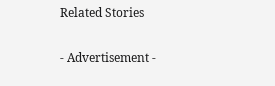Related Stories

- Advertisement -